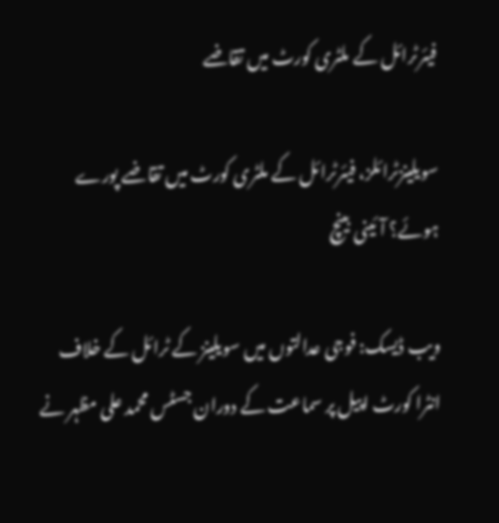فیئرٹرائل کے ملٹری کورٹ میں تقاضے

سویلینزٹرائلز، فیئرٹرائل کے ملٹری کورٹ میں تقاضے پورے ہوئے؟ آئینی بینچ

ویب ڈیسک: فوجی عدالتوں میں سویلینز کے ٹرائل کے خلاف انٹرا کورٹ اپیل پر سماعت کے دوران جسٹس محمد علی مظہر نے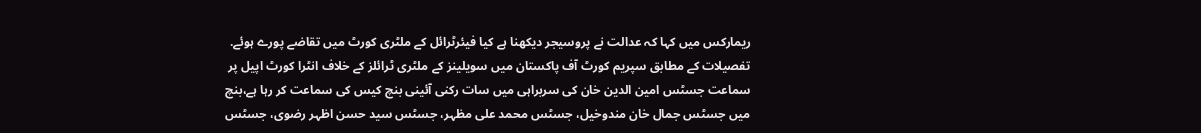ریمارکس میں کہا کہ عدالت نے پروسیجر دیکھنا ہے کیا فیئرٹرائل کے ملٹری کورٹ میں تقاضے پورے ہوئے.
تفصیلات کے مطابق سپریم کورٹ آف پاکستان میں سویلینز کے ملٹری ٹرائلز کے خلاف انٹرا کورٹ اپیل پر سماعت جسٹس امین الدین خان کی سربراہی میں سات رکنی آئینی بنچ کیس کی سماعت کر رہا ہے،بنچ میں جسٹس جمال خان مندوخیل، جسٹس محمد علی مظہر، جسٹس سید حسن اظہر رضوی، جسٹس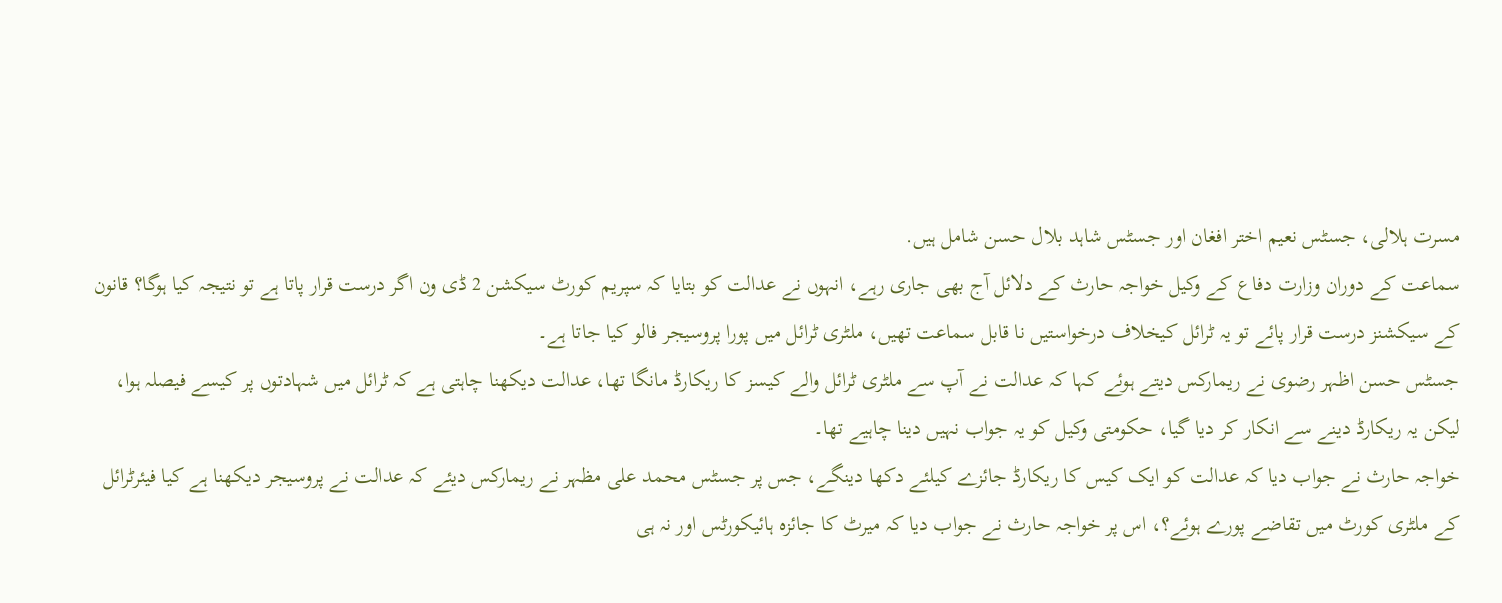مسرت ہلالی، جسٹس نعیم اختر افغان اور جسٹس شاہد بلال حسن شامل ہیں.
سماعت کے دوران وزارت دفاع کے وکیل خواجہ حارث کے دلائل آج بھی جاری رہے، انہوں نے عدالت کو بتایا کہ سپریم کورٹ سیکشن 2 ڈی ون اگر درست قرار پاتا ہے تو نتیجہ کیا ہوگا؟ قانون کے سیکشنز درست قرار پائے تو یہ ٹرائل کیخلاف درخواستیں نا قابل سماعت تھیں، ملٹری ٹرائل میں پورا پروسیجر فالو کیا جاتا ہے۔
جسٹس حسن اظہر رضوی نے ریمارکس دیتے ہوئے کہا کہ عدالت نے آپ سے ملٹری ٹرائل والے کیسز کا ریکارڈ مانگا تھا، عدالت دیکھنا چاہتی ہے کہ ٹرائل میں شہادتوں پر کیسے فیصلہ ہوا، لیکن یہ ریکارڈ دینے سے انکار کر دیا گیا، حکومتی وکیل کو یہ جواب نہیں دینا چاہیے تھا۔
خواجہ حارث نے جواب دیا کہ عدالت کو ایک کیس کا ریکارڈ جائزے کیلئے دکھا دینگے، جس پر جسٹس محمد علی مظہر نے ریمارکس دیئے کہ عدالت نے پروسیجر دیکھنا ہے کیا فیئرٹرائل کے ملٹری کورٹ میں تقاضے پورے ہوئے؟، اس پر خواجہ حارث نے جواب دیا کہ میرٹ کا جائزہ ہائیکورٹس اور نہ ہی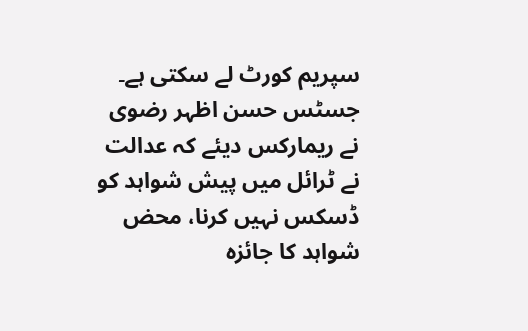سپریم کورٹ لے سکتی ہے۔
جسٹس حسن اظہر رضوی نے ریمارکس دیئے کہ عدالت نے ٹرائل میں پیش شواہد کو ڈسکس نہیں کرنا، محض شواہد کا جائزہ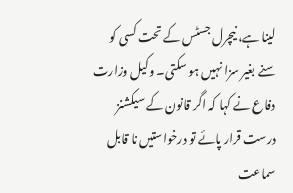لینا ہے، نیچرل جسٹس کے تحت کسی کو سنے بغیر سزا نہیں ہو سکتی۔ وکیل وزارت دفاع نے کہا کہ اگر قانون کے سیکشنز درست قرار پائے تو درخواستیں نا قابل سماعت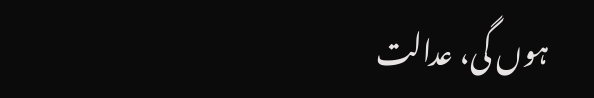ہوں گی، عدالت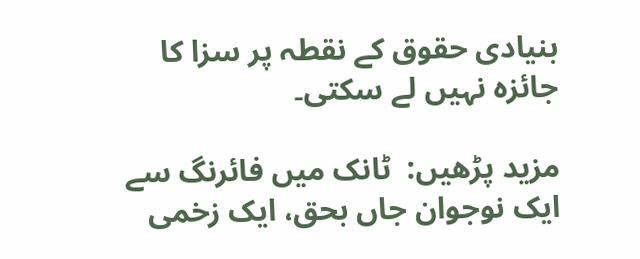بنیادی حقوق کے نقطہ پر سزا کا جائزہ نہیں لے سکتی۔

مزید پڑھیں:  ٹانک میں فائرنگ سے ایک نوجوان جاں بحق، ایک زخمی